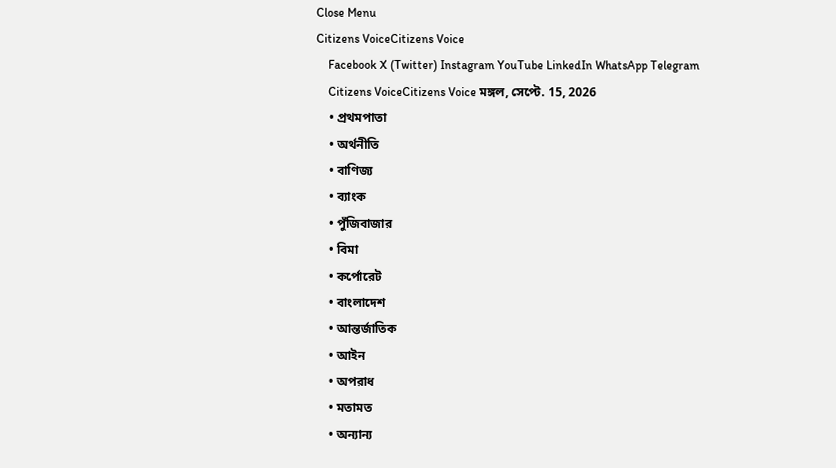Close Menu
Citizens VoiceCitizens Voice
    Facebook X (Twitter) Instagram YouTube LinkedIn WhatsApp Telegram
    Citizens VoiceCitizens Voice মঙ্গল, সেপ্টে. 15, 2026
    • প্রথমপাতা
    • অর্থনীতি
    • বাণিজ্য
    • ব্যাংক
    • পুঁজিবাজার
    • বিমা
    • কর্পোরেট
    • বাংলাদেশ
    • আন্তর্জাতিক
    • আইন
    • অপরাধ
    • মতামত
    • অন্যান্য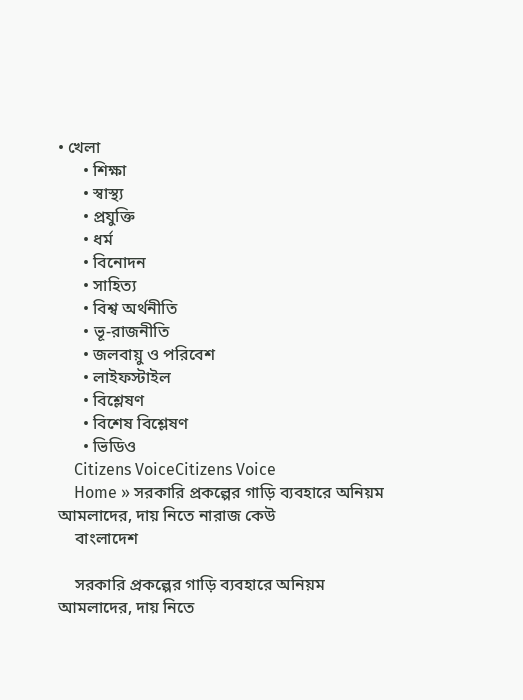• খেলা
      • শিক্ষা
      • স্বাস্থ্য
      • প্রযুক্তি
      • ধর্ম
      • বিনোদন
      • সাহিত্য
      • বিশ্ব অর্থনীতি
      • ভূ-রাজনীতি
      • জলবায়ু ও পরিবেশ
      • লাইফস্টাইল
      • বিশ্লেষণ
      • বিশেষ বিশ্লেষণ
      • ভিডিও
    Citizens VoiceCitizens Voice
    Home » সরকারি প্রকল্পের গাড়ি ব্যবহারে অনিয়ম আমলাদের, দায় নিতে নারাজ কেউ
    বাংলাদেশ

    সরকারি প্রকল্পের গাড়ি ব্যবহারে অনিয়ম আমলাদের, দায় নিতে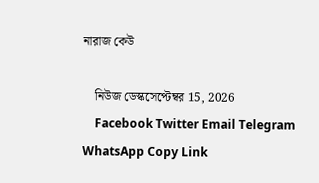নারাজ কেউ

    নিউজ ডেস্কসেপ্টেম্বর 15, 2026
    Facebook Twitter Email Telegram WhatsApp Copy Link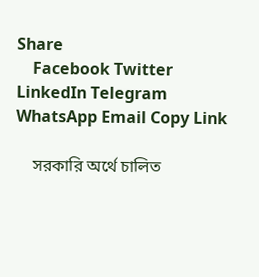Share
    Facebook Twitter LinkedIn Telegram WhatsApp Email Copy Link

    সরকারি অর্থে চালিত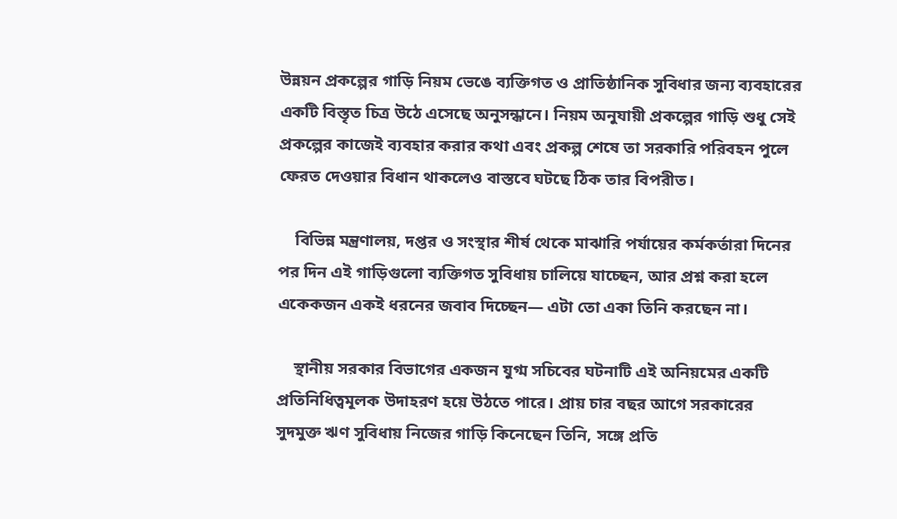উন্নয়ন প্রকল্পের গাড়ি নিয়ম ভেঙে ব্যক্তিগত ও প্রাতিষ্ঠানিক সুবিধার জন্য ব্যবহারের একটি বিস্তৃত চিত্র উঠে এসেছে অনুসন্ধানে। নিয়ম অনুযায়ী প্রকল্পের গাড়ি শুধু সেই প্রকল্পের কাজেই ব্যবহার করার কথা এবং প্রকল্প শেষে তা সরকারি পরিবহন পুলে ফেরত দেওয়ার বিধান থাকলেও বাস্তবে ঘটছে ঠিক তার বিপরীত।

    বিভিন্ন মন্ত্রণালয়, দপ্তর ও সংস্থার শীর্ষ থেকে মাঝারি পর্যায়ের কর্মকর্তারা দিনের পর দিন এই গাড়িগুলো ব্যক্তিগত সুবিধায় চালিয়ে যাচ্ছেন, আর প্রশ্ন করা হলে একেকজন একই ধরনের জবাব দিচ্ছেন— এটা তো একা তিনি করছেন না।

    স্থানীয় সরকার বিভাগের একজন যুগ্ম সচিবের ঘটনাটি এই অনিয়মের একটি প্রতিনিধিত্বমূলক উদাহরণ হয়ে উঠতে পারে। প্রায় চার বছর আগে সরকারের সুদমুক্ত ঋণ সুবিধায় নিজের গাড়ি কিনেছেন তিনি, সঙ্গে প্রতি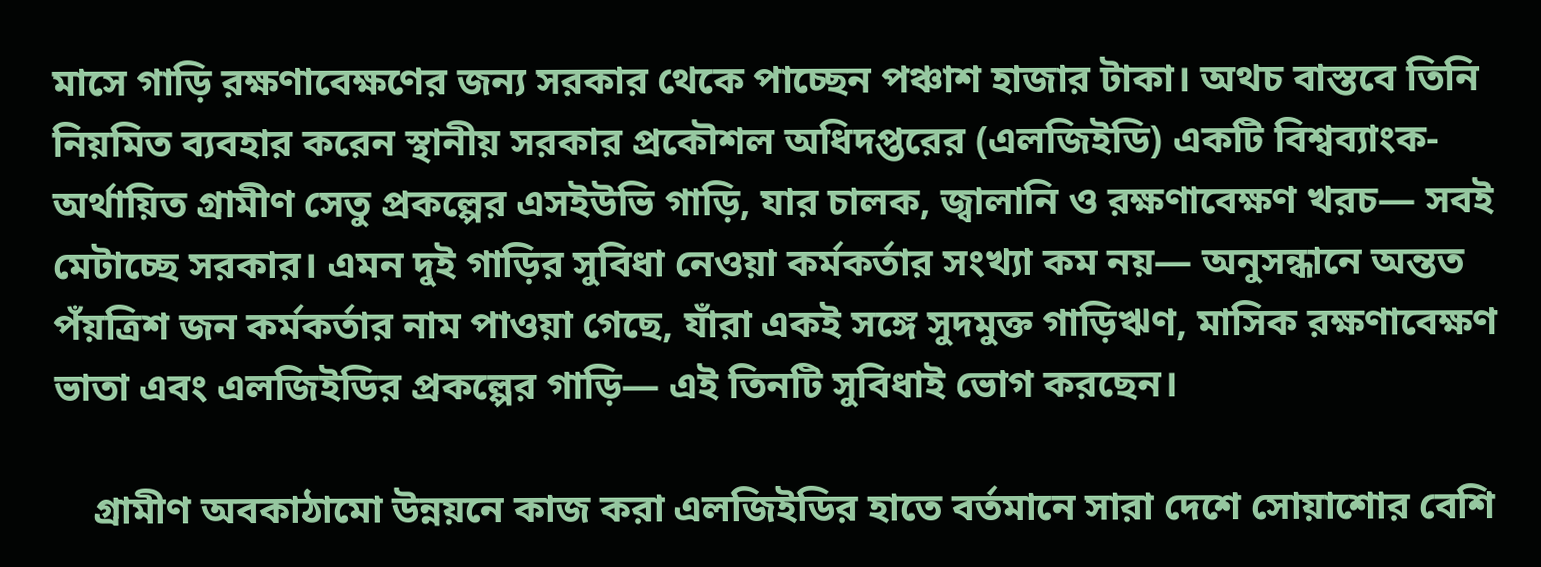মাসে গাড়ি রক্ষণাবেক্ষণের জন্য সরকার থেকে পাচ্ছেন পঞ্চাশ হাজার টাকা। অথচ বাস্তবে তিনি নিয়মিত ব্যবহার করেন স্থানীয় সরকার প্রকৌশল অধিদপ্তরের (এলজিইডি) একটি বিশ্বব্যাংক-অর্থায়িত গ্রামীণ সেতু প্রকল্পের এসইউভি গাড়ি, যার চালক, জ্বালানি ও রক্ষণাবেক্ষণ খরচ— সবই মেটাচ্ছে সরকার। এমন দুই গাড়ির সুবিধা নেওয়া কর্মকর্তার সংখ্যা কম নয়— অনুসন্ধানে অন্তত পঁয়ত্রিশ জন কর্মকর্তার নাম পাওয়া গেছে, যাঁরা একই সঙ্গে সুদমুক্ত গাড়িঋণ, মাসিক রক্ষণাবেক্ষণ ভাতা এবং এলজিইডির প্রকল্পের গাড়ি— এই তিনটি সুবিধাই ভোগ করছেন।

    গ্রামীণ অবকাঠামো উন্নয়নে কাজ করা এলজিইডির হাতে বর্তমানে সারা দেশে সোয়াশোর বেশি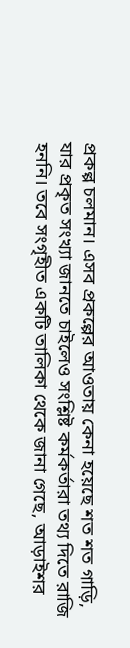প্রকল্প চলমান। এসব প্রকল্পের আওতায় কেনা হয়েছে শত শত গাড়ি, যার প্রকৃত সংখ্যা জানতে চাইলেও সংশ্লিষ্ট কর্মকর্তারা তথ্য দিতে রাজি হননি। তবে সংগৃহীত একটি তালিকা থেকে জানা গেছে, আড়াইশর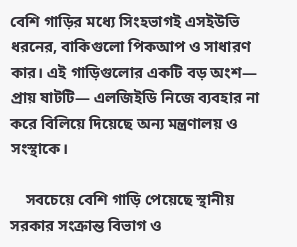বেশি গাড়ির মধ্যে সিংহভাগই এসইউভি ধরনের, বাকিগুলো পিকআপ ও সাধারণ কার। এই গাড়িগুলোর একটি বড় অংশ— প্রায় ষাটটি— এলজিইডি নিজে ব্যবহার না করে বিলিয়ে দিয়েছে অন্য মন্ত্রণালয় ও সংস্থাকে।

    সবচেয়ে বেশি গাড়ি পেয়েছে স্থানীয় সরকার সংক্রান্ত বিভাগ ও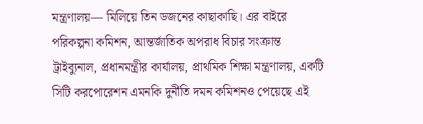মন্ত্রণালয়— মিলিয়ে তিন ডজনের কাছাকাছি। এর বাইরে পরিকল্পনা কমিশন, আন্তর্জাতিক অপরাধ বিচার সংক্রান্ত ট্রাইব্যুনাল, প্রধানমন্ত্রীর কার্যালয়, প্রাথমিক শিক্ষা মন্ত্রণালয়, একটি সিটি করপোরেশন এমনকি দুর্নীতি দমন কমিশনও পেয়েছে এই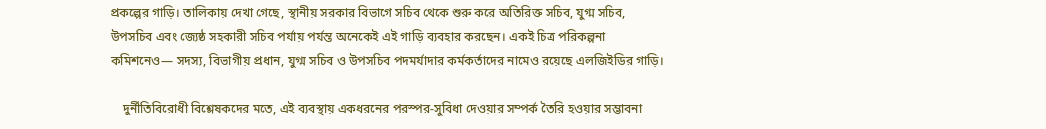প্রকল্পের গাড়ি। তালিকায় দেখা গেছে, স্থানীয় সরকার বিভাগে সচিব থেকে শুরু করে অতিরিক্ত সচিব, যুগ্ম সচিব, উপসচিব এবং জ্যেষ্ঠ সহকারী সচিব পর্যায় পর্যন্ত অনেকেই এই গাড়ি ব্যবহার করছেন। একই চিত্র পরিকল্পনা কমিশনেও— সদস্য, বিভাগীয় প্রধান, যুগ্ম সচিব ও উপসচিব পদমর্যাদার কর্মকর্তাদের নামেও রয়েছে এলজিইডির গাড়ি।

    দুর্নীতিবিরোধী বিশ্লেষকদের মতে, এই ব্যবস্থায় একধরনের পরস্পর-সুবিধা দেওয়ার সম্পর্ক তৈরি হওয়ার সম্ভাবনা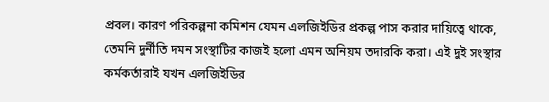প্রবল। কারণ পরিকল্পনা কমিশন যেমন এলজিইডির প্রকল্প পাস করার দায়িত্বে থাকে, তেমনি দুর্নীতি দমন সংস্থাটির কাজই হলো এমন অনিয়ম তদারকি করা। এই দুই সংস্থার কর্মকর্তারাই যখন এলজিইডির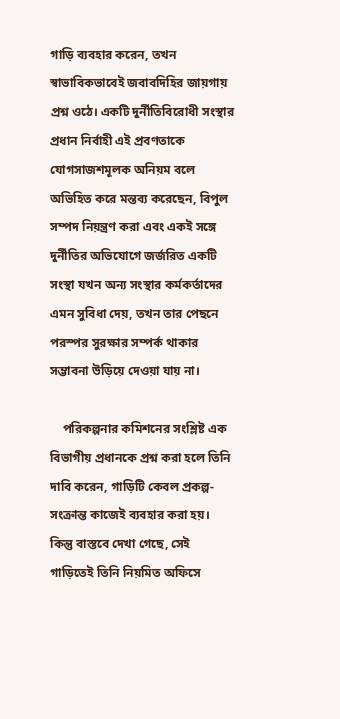গাড়ি ব্যবহার করেন, তখন স্বাভাবিকভাবেই জবাবদিহির জায়গায় প্রশ্ন ওঠে। একটি দুর্নীতিবিরোধী সংস্থার প্রধান নির্বাহী এই প্রবণতাকে যোগসাজশমূলক অনিয়ম বলে অভিহিত করে মন্তব্য করেছেন, বিপুল সম্পদ নিয়ন্ত্রণ করা এবং একই সঙ্গে দুর্নীতির অভিযোগে জর্জরিত একটি সংস্থা যখন অন্য সংস্থার কর্মকর্তাদের এমন সুবিধা দেয়, তখন তার পেছনে পরস্পর সুরক্ষার সম্পর্ক থাকার সম্ভাবনা উড়িয়ে দেওয়া যায় না।

    পরিকল্পনার কমিশনের সংশ্লিষ্ট এক বিভাগীয় প্রধানকে প্রশ্ন করা হলে তিনি দাবি করেন, গাড়িটি কেবল প্রকল্প-সংক্রান্ত কাজেই ব্যবহার করা হয়। কিন্তু বাস্তবে দেখা গেছে, সেই গাড়িতেই তিনি নিয়মিত অফিসে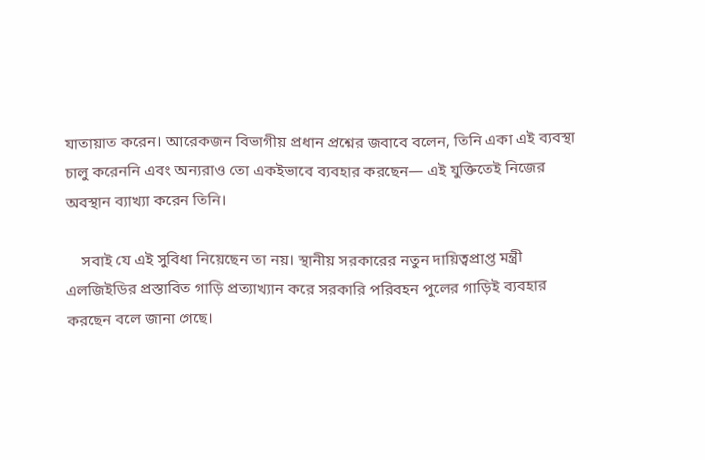যাতায়াত করেন। আরেকজন বিভাগীয় প্রধান প্রশ্নের জবাবে বলেন, তিনি একা এই ব্যবস্থা চালু করেননি এবং অন্যরাও তো একইভাবে ব্যবহার করছেন— এই যুক্তিতেই নিজের অবস্থান ব্যাখ্যা করেন তিনি।

    সবাই যে এই সুবিধা নিয়েছেন তা নয়। স্থানীয় সরকারের নতুন দায়িত্বপ্রাপ্ত মন্ত্রী এলজিইডির প্রস্তাবিত গাড়ি প্রত্যাখ্যান করে সরকারি পরিবহন পুলের গাড়িই ব্যবহার করছেন বলে জানা গেছে।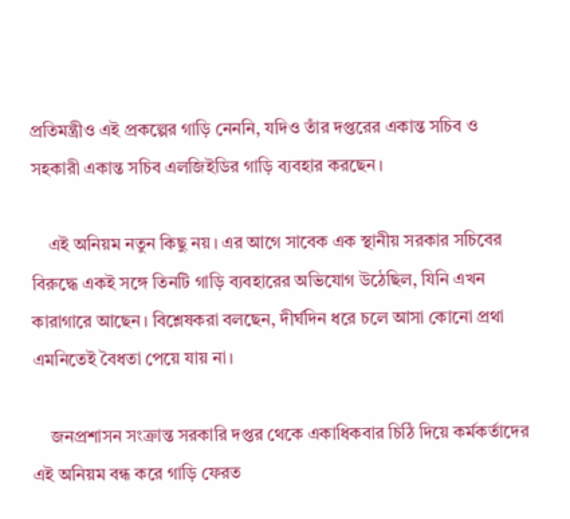প্রতিমন্ত্রীও এই প্রকল্পের গাড়ি নেননি, যদিও তাঁর দপ্তরের একান্ত সচিব ও সহকারী একান্ত সচিব এলজিইডির গাড়ি ব্যবহার করছেন।

    এই অনিয়ম নতুন কিছু নয়। এর আগে সাবেক এক স্থানীয় সরকার সচিবের বিরুদ্ধে একই সঙ্গে তিনটি গাড়ি ব্যবহারের অভিযোগ উঠেছিল, যিনি এখন কারাগারে আছেন। বিশ্লেষকরা বলছেন, দীর্ঘদিন ধরে চলে আসা কোনো প্রথা এমনিতেই বৈধতা পেয়ে যায় না।

    জনপ্রশাসন সংক্রান্ত সরকারি দপ্তর থেকে একাধিকবার চিঠি দিয়ে কর্মকর্তাদের এই অনিয়ম বন্ধ করে গাড়ি ফেরত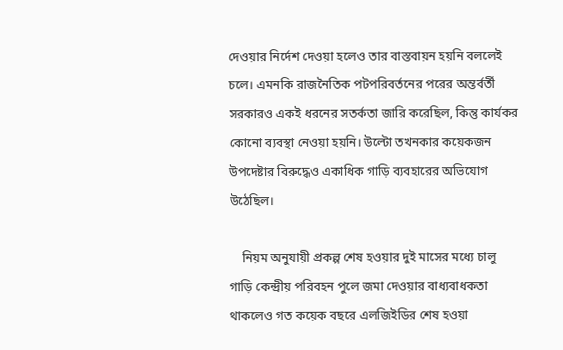দেওয়ার নির্দেশ দেওয়া হলেও তার বাস্তবায়ন হয়নি বললেই চলে। এমনকি রাজনৈতিক পটপরিবর্তনের পরের অন্তর্বর্তী সরকারও একই ধরনের সতর্কতা জারি করেছিল, কিন্তু কার্যকর কোনো ব্যবস্থা নেওয়া হয়নি। উল্টো তখনকার কয়েকজন উপদেষ্টার বিরুদ্ধেও একাধিক গাড়ি ব্যবহারের অভিযোগ উঠেছিল।

    নিয়ম অনুযায়ী প্রকল্প শেষ হওয়ার দুই মাসের মধ্যে চালু গাড়ি কেন্দ্রীয় পরিবহন পুলে জমা দেওয়ার বাধ্যবাধকতা থাকলেও গত কয়েক বছরে এলজিইডির শেষ হওয়া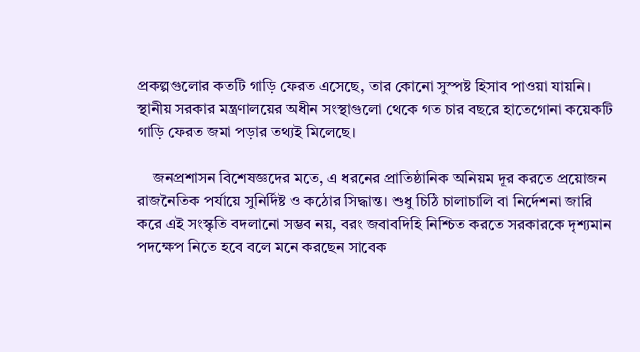প্রকল্পগুলোর কতটি গাড়ি ফেরত এসেছে, তার কোনো সুস্পষ্ট হিসাব পাওয়া যায়নি। স্থানীয় সরকার মন্ত্রণালয়ের অধীন সংস্থাগুলো থেকে গত চার বছরে হাতেগোনা কয়েকটি গাড়ি ফেরত জমা পড়ার তথ্যই মিলেছে।

    জনপ্রশাসন বিশেষজ্ঞদের মতে, এ ধরনের প্রাতিষ্ঠানিক অনিয়ম দূর করতে প্রয়োজন রাজনৈতিক পর্যায়ে সুনির্দিষ্ট ও কঠোর সিদ্ধান্ত। শুধু চিঠি চালাচালি বা নির্দেশনা জারি করে এই সংস্কৃতি বদলানো সম্ভব নয়, বরং জবাবদিহি নিশ্চিত করতে সরকারকে দৃশ্যমান পদক্ষেপ নিতে হবে বলে মনে করছেন সাবেক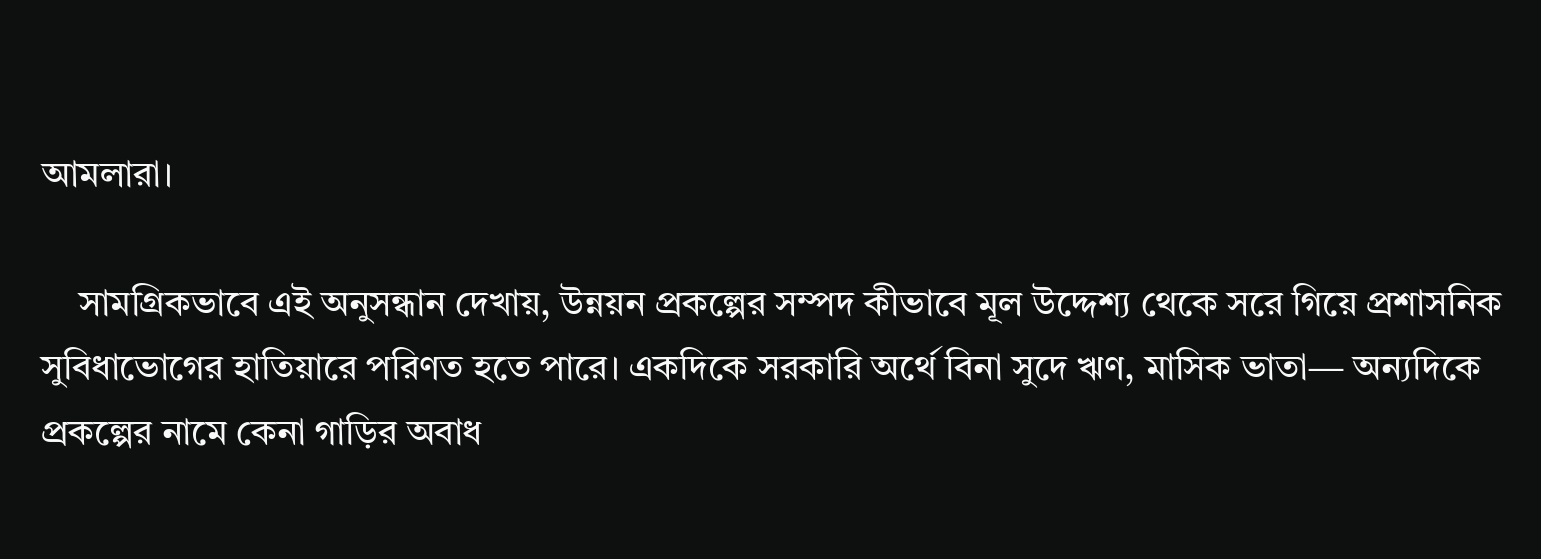আমলারা।

    সামগ্রিকভাবে এই অনুসন্ধান দেখায়, উন্নয়ন প্রকল্পের সম্পদ কীভাবে মূল উদ্দেশ্য থেকে সরে গিয়ে প্রশাসনিক সুবিধাভোগের হাতিয়ারে পরিণত হতে পারে। একদিকে সরকারি অর্থে বিনা সুদে ঋণ, মাসিক ভাতা— অন্যদিকে প্রকল্পের নামে কেনা গাড়ির অবাধ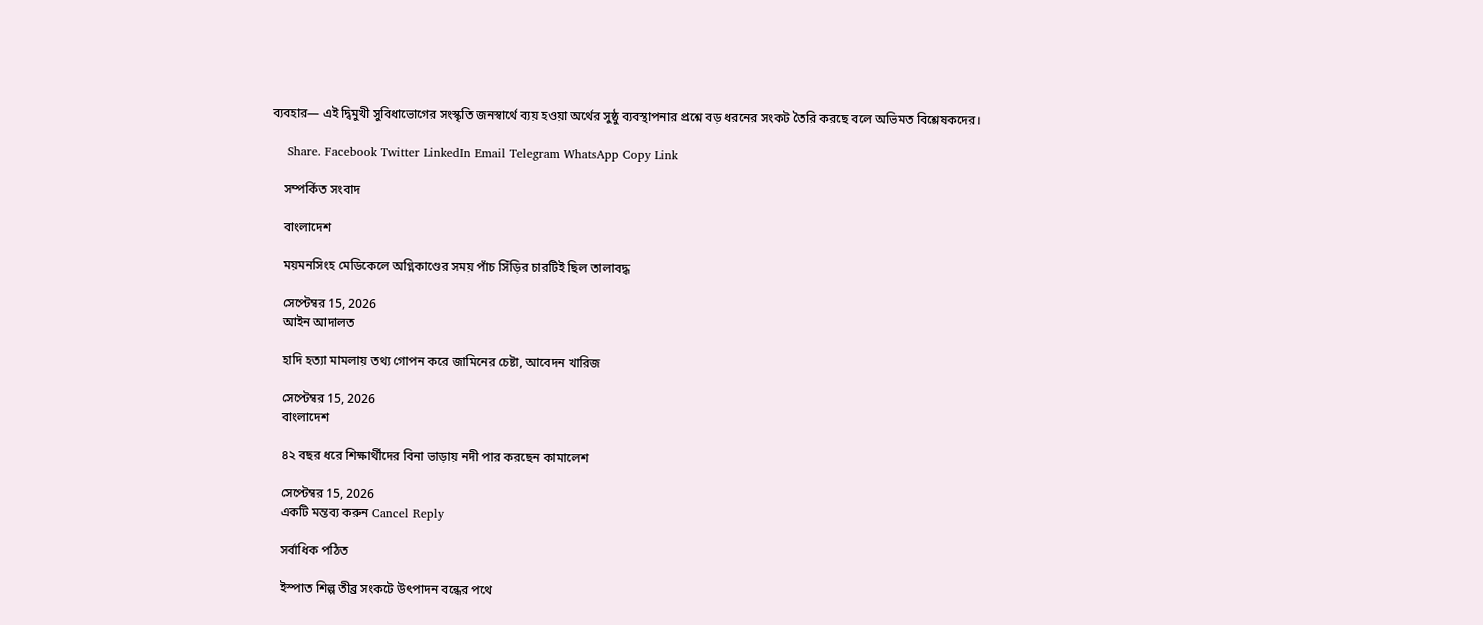ব্যবহার— এই দ্বিমুখী সুবিধাভোগের সংস্কৃতি জনস্বার্থে ব্যয় হওয়া অর্থের সুষ্ঠু ব্যবস্থাপনার প্রশ্নে বড় ধরনের সংকট তৈরি করছে বলে অভিমত বিশ্লেষকদের।

    Share. Facebook Twitter LinkedIn Email Telegram WhatsApp Copy Link

    সম্পর্কিত সংবাদ

    বাংলাদেশ

    ময়মনসিংহ মেডিকেলে অগ্নিকাণ্ডের সময় পাঁচ সিঁড়ির চারটিই ছিল তালাবদ্ধ

    সেপ্টেম্বর 15, 2026
    আইন আদালত

    হাদি হত্যা মামলায় তথ্য গোপন করে জামিনের চেষ্টা, আবেদন খারিজ

    সেপ্টেম্বর 15, 2026
    বাংলাদেশ

    ৪২ বছর ধরে শিক্ষার্থীদের বিনা ভাড়ায় নদী পার করছেন কামালেশ

    সেপ্টেম্বর 15, 2026
    একটি মন্তব্য করুন Cancel Reply

    সর্বাধিক পঠিত

    ইস্পাত শিল্প তীব্র সংকটে উৎপাদন বন্ধের পথে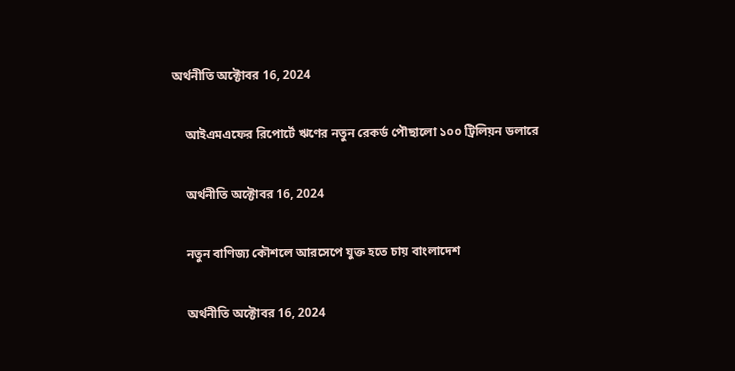অর্থনীতি অক্টোবর 16, 2024

    আইএমএফের রিপোর্টে ঋণের নতুন রেকর্ড পৌছালো ১০০ ট্রিলিয়ন ডলারে

    অর্থনীতি অক্টোবর 16, 2024

    নতুন বাণিজ্য কৌশলে আরসেপে যুক্ত হতে চায় বাংলাদেশ

    অর্থনীতি অক্টোবর 16, 2024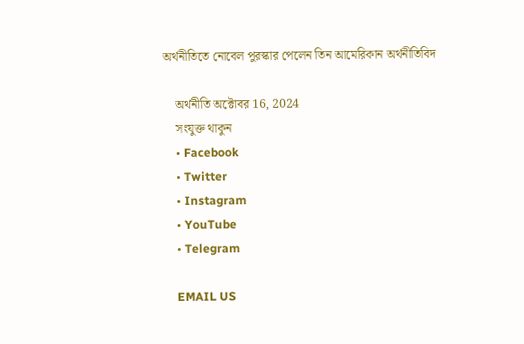অর্থনীতিতে নোবেল পুরস্কার পেলেন তিন আমেরিকান অর্থনীতিবিদ

    অর্থনীতি অক্টোবর 16, 2024
    সংযুক্ত থাকুন
    • Facebook
    • Twitter
    • Instagram
    • YouTube
    • Telegram

    EMAIL US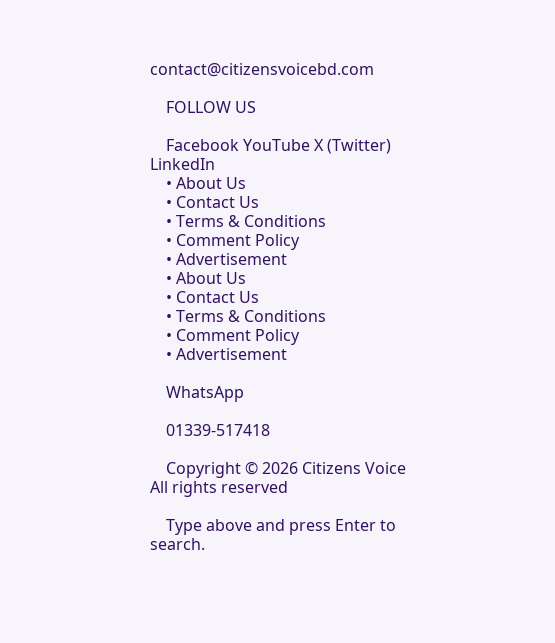contact@citizensvoicebd.com

    FOLLOW US

    Facebook YouTube X (Twitter) LinkedIn
    • About Us
    • Contact Us
    • Terms & Conditions
    • Comment Policy
    • Advertisement
    • About Us
    • Contact Us
    • Terms & Conditions
    • Comment Policy
    • Advertisement

    WhatsApp

    01339-517418

    Copyright © 2026 Citizens Voice All rights reserved

    Type above and press Enter to search.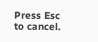Press Esc to cancel.